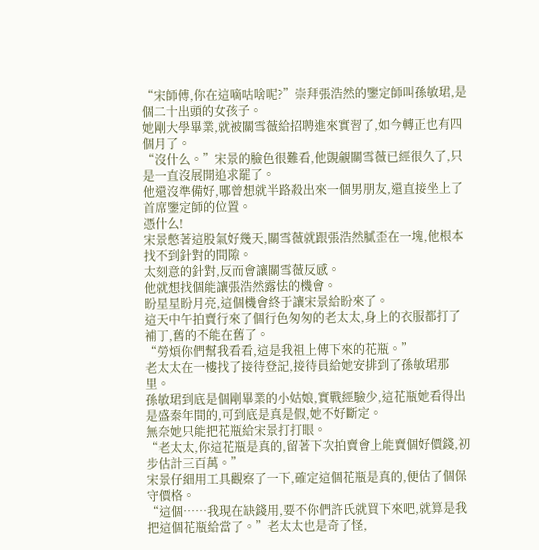“宋師傅,你在這嘀咕啥呢?”崇拜張浩然的鑒定師叫孫敏珺,是個二十出頭的女孩子。
她剛大學畢業,就被關雪薇給招聘進來實習了,如今轉正也有四個月了。
“沒什么。”宋景的臉色很難看,他覬覦關雪薇已經很久了,只是一直沒展開追求罷了。
他還沒準備好,哪曾想就半路殺出來一個男朋友,還直接坐上了首席鑒定師的位置。
憑什么!
宋景憋著這股氣好幾天,關雪薇就跟張浩然膩歪在一塊,他根本找不到針對的間隙。
太刻意的針對,反而會讓關雪薇反感。
他就想找個能讓張浩然露怯的機會。
盼星星盼月亮,這個機會終于讓宋景給盼來了。
這天中午拍賣行來了個行色匆匆的老太太,身上的衣服都打了補丁,舊的不能在舊了。
“勞煩你們幫我看看,這是我祖上傳下來的花瓶。”
老太太在一樓找了接待登記,接待員給她安排到了孫敏珺那里。
孫敏珺到底是個剛畢業的小姑娘,實戰經驗少,這花瓶她看得出是盛秦年間的,可到底是真是假,她不好斷定。
無奈她只能把花瓶給宋景打打眼。
“老太太,你這花瓶是真的,留著下次拍賣會上能賣個好價錢,初步估計三百萬。”
宋景仔細用工具觀察了一下,確定這個花瓶是真的,便估了個保守價格。
“這個……我現在缺錢用,要不你們許氏就買下來吧,就算是我把這個花瓶給當了。”老太太也是奇了怪,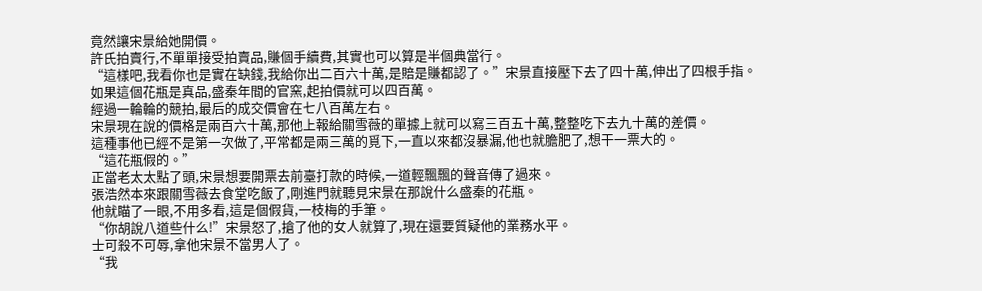竟然讓宋景給她開價。
許氏拍賣行,不單單接受拍賣品,賺個手續費,其實也可以算是半個典當行。
“這樣吧,我看你也是實在缺錢,我給你出二百六十萬,是賠是賺都認了。”宋景直接壓下去了四十萬,伸出了四根手指。
如果這個花瓶是真品,盛秦年間的官窯,起拍價就可以四百萬。
經過一輪輪的競拍,最后的成交價會在七八百萬左右。
宋景現在說的價格是兩百六十萬,那他上報給關雪薇的單據上就可以寫三百五十萬,整整吃下去九十萬的差價。
這種事他已經不是第一次做了,平常都是兩三萬的覓下,一直以來都沒暴漏,他也就膽肥了,想干一票大的。
“這花瓶假的。”
正當老太太點了頭,宋景想要開票去前臺打款的時候,一道輕飄飄的聲音傳了過來。
張浩然本來跟關雪薇去食堂吃飯了,剛進門就聽見宋景在那說什么盛秦的花瓶。
他就瞄了一眼,不用多看,這是個假貨,一枝梅的手筆。
“你胡說八道些什么!”宋景怒了,搶了他的女人就算了,現在還要質疑他的業務水平。
士可殺不可辱,拿他宋景不當男人了。
“我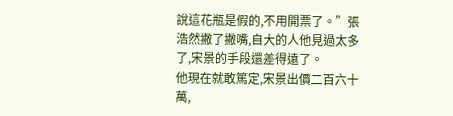說這花瓶是假的,不用開票了。”張浩然撇了撇嘴,自大的人他見過太多了,宋景的手段還差得遠了。
他現在就敢篤定,宋景出價二百六十萬,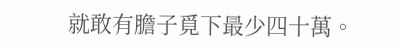就敢有膽子覓下最少四十萬。